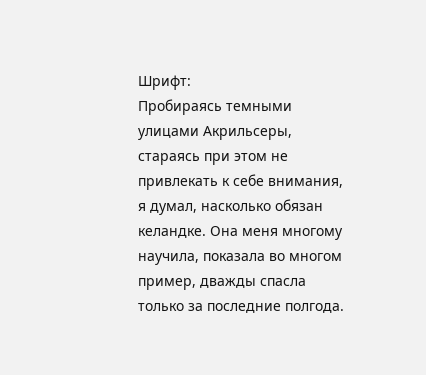Шрифт:
Пробираясь темными улицами Акрильсеры, стараясь при этом не привлекать к себе внимания, я думал, насколько обязан келандке. Она меня многому научила, показала во многом пример, дважды спасла только за последние полгода.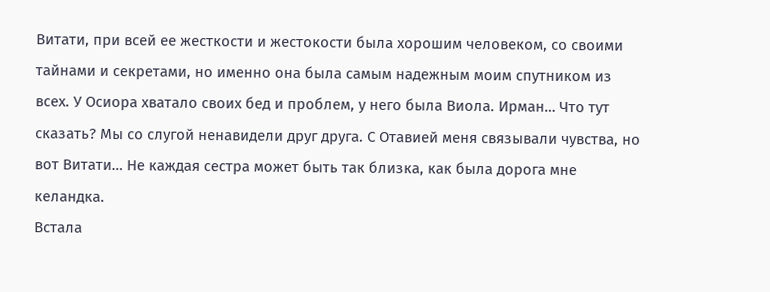Витати, при всей ее жесткости и жестокости была хорошим человеком, со своими тайнами и секретами, но именно она была самым надежным моим спутником из всех. У Осиора хватало своих бед и проблем, у него была Виола. Ирман… Что тут сказать? Мы со слугой ненавидели друг друга. С Отавией меня связывали чувства, но вот Витати… Не каждая сестра может быть так близка, как была дорога мне келандка.
Встала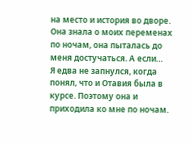на место и история во дворе. Она знала о моих переменах по ночам, она пыталась до меня достучаться. А если…
Я едва не запнулся, когда понял, что и Отавия была в курсе. Поэтому она и приходила ко мне по ночам.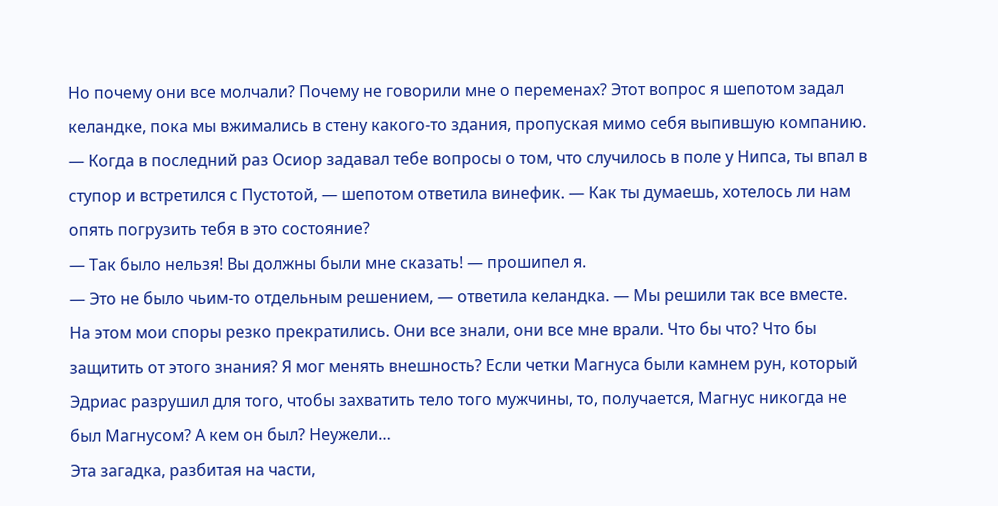Но почему они все молчали? Почему не говорили мне о переменах? Этот вопрос я шепотом задал келандке, пока мы вжимались в стену какого-то здания, пропуская мимо себя выпившую компанию.
— Когда в последний раз Осиор задавал тебе вопросы о том, что случилось в поле у Нипса, ты впал в ступор и встретился с Пустотой, — шепотом ответила винефик. — Как ты думаешь, хотелось ли нам опять погрузить тебя в это состояние?
— Так было нельзя! Вы должны были мне сказать! — прошипел я.
— Это не было чьим-то отдельным решением, — ответила келандка. — Мы решили так все вместе.
На этом мои споры резко прекратились. Они все знали, они все мне врали. Что бы что? Что бы защитить от этого знания? Я мог менять внешность? Если четки Магнуса были камнем рун, который Эдриас разрушил для того, чтобы захватить тело того мужчины, то, получается, Магнус никогда не был Магнусом? А кем он был? Неужели…
Эта загадка, разбитая на части,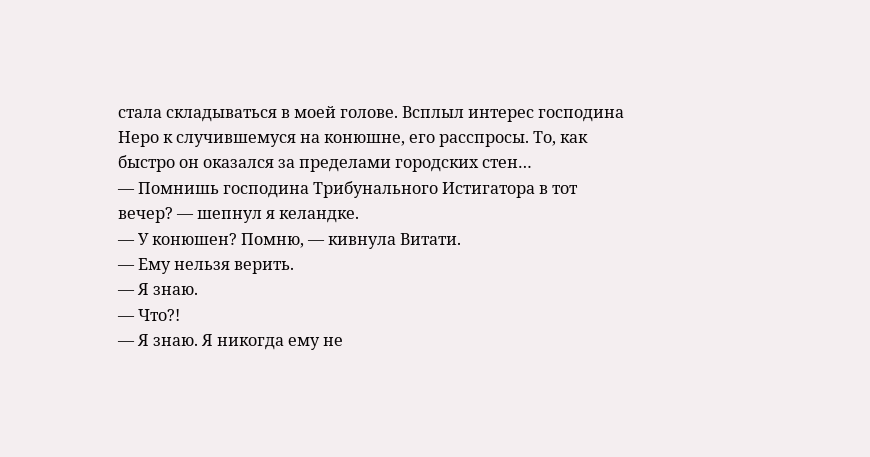стала складываться в моей голове. Всплыл интерес господина Неро к случившемуся на конюшне, его расспросы. То, как быстро он оказался за пределами городских стен…
— Помнишь господина Трибунального Истигатора в тот вечер? — шепнул я келандке.
— У конюшен? Помню, — кивнула Витати.
— Ему нельзя верить.
— Я знаю.
— Что?!
— Я знаю. Я никогда ему не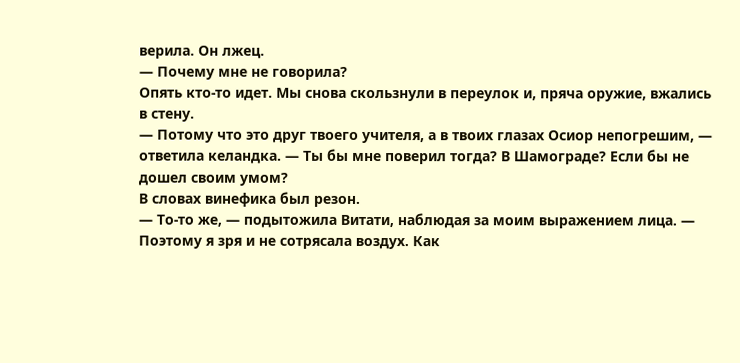верила. Он лжец.
— Почему мне не говорила?
Опять кто-то идет. Мы снова скользнули в переулок и, пряча оружие, вжались в стену.
— Потому что это друг твоего учителя, а в твоих глазах Осиор непогрешим, — ответила келандка. — Ты бы мне поверил тогда? В Шамограде? Если бы не дошел своим умом?
В словах винефика был резон.
— То-то же, — подытожила Витати, наблюдая за моим выражением лица. — Поэтому я зря и не сотрясала воздух. Как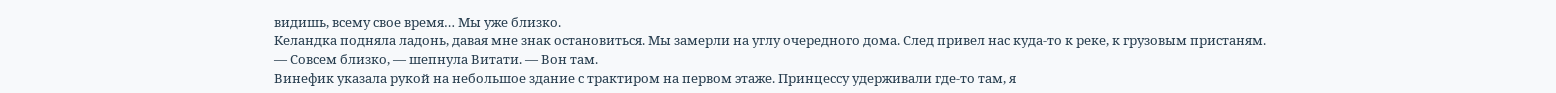видишь, всему свое время… Мы уже близко.
Келандка подняла ладонь, давая мне знак остановиться. Мы замерли на углу очередного дома. След привел нас куда-то к реке, к грузовым пристаням.
— Совсем близко, — шепнула Витати. — Вон там.
Винефик указала рукой на небольшое здание с трактиром на первом этаже. Принцессу удерживали где-то там, я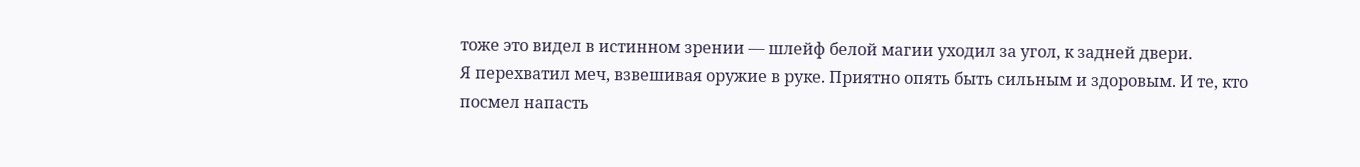тоже это видел в истинном зрении — шлейф белой магии уходил за угол, к задней двери.
Я перехватил меч, взвешивая оружие в руке. Приятно опять быть сильным и здоровым. И те, кто посмел напасть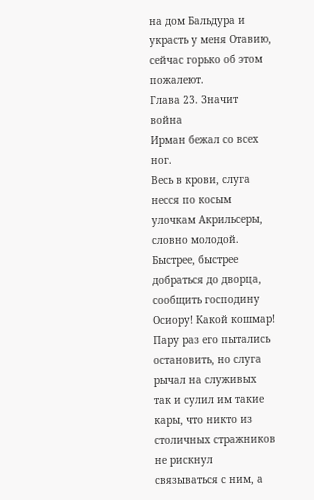на дом Бальдура и украсть у меня Отавию, сейчас горько об этом пожалеют.
Глава 23. Значит война
Ирман бежал со всех ног.
Весь в крови, слуга несся по косым улочкам Акрильсеры, словно молодой. Быстрее, быстрее добраться до дворца, сообщить господину Осиору! Какой кошмар!
Пару раз его пытались остановить, но слуга рычал на служивых так и сулил им такие кары, что никто из столичных стражников не рискнул связываться с ним, а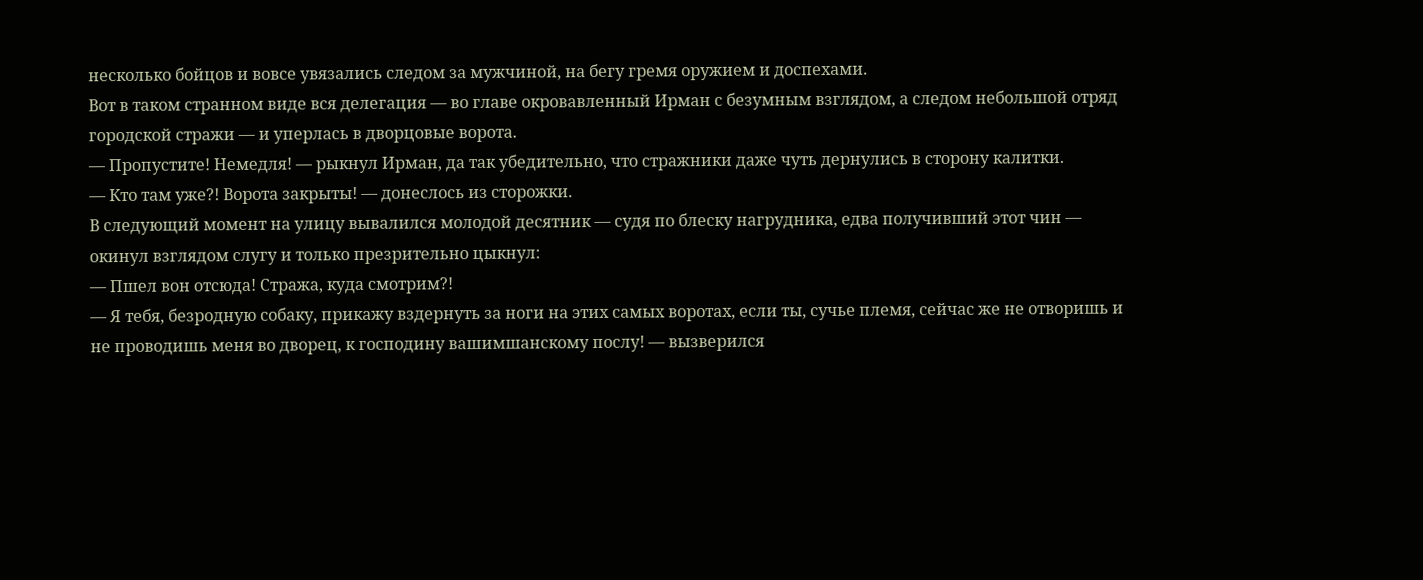несколько бойцов и вовсе увязались следом за мужчиной, на бегу гремя оружием и доспехами.
Вот в таком странном виде вся делегация — во главе окровавленный Ирман с безумным взглядом, а следом небольшой отряд городской стражи — и уперлась в дворцовые ворота.
— Пропустите! Немедля! — рыкнул Ирман, да так убедительно, что стражники даже чуть дернулись в сторону калитки.
— Кто там уже?! Ворота закрыты! — донеслось из сторожки.
В следующий момент на улицу вывалился молодой десятник — судя по блеску нагрудника, едва получивший этот чин — окинул взглядом слугу и только презрительно цыкнул:
— Пшел вон отсюда! Стража, куда смотрим?!
— Я тебя, безродную собаку, прикажу вздернуть за ноги на этих самых воротах, если ты, сучье племя, сейчас же не отворишь и не проводишь меня во дворец, к господину вашимшанскому послу! — вызверился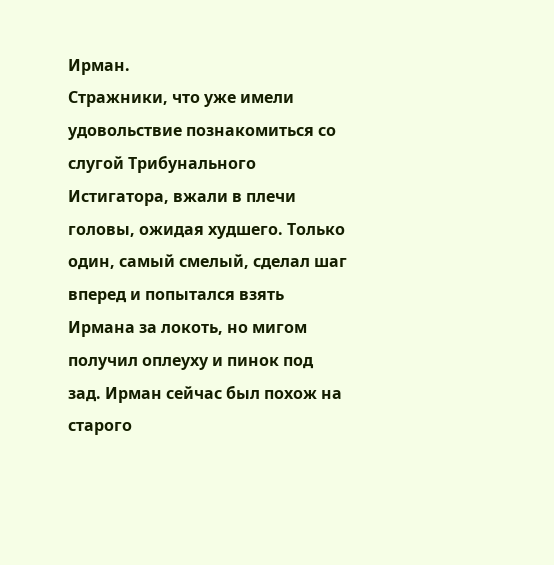Ирман.
Стражники, что уже имели удовольствие познакомиться со слугой Трибунального Истигатора, вжали в плечи головы, ожидая худшего. Только один, самый смелый, сделал шаг вперед и попытался взять Ирмана за локоть, но мигом получил оплеуху и пинок под зад. Ирман сейчас был похож на старого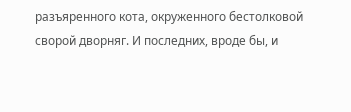разъяренного кота, окруженного бестолковой сворой дворняг. И последних, вроде бы, и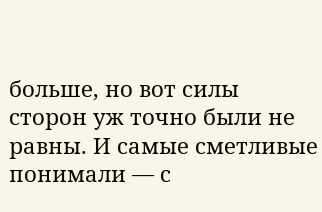больше, но вот силы сторон уж точно были не равны. И самые сметливые понимали — с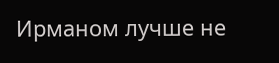Ирманом лучше не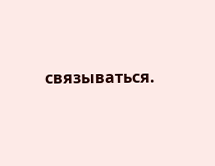связываться.